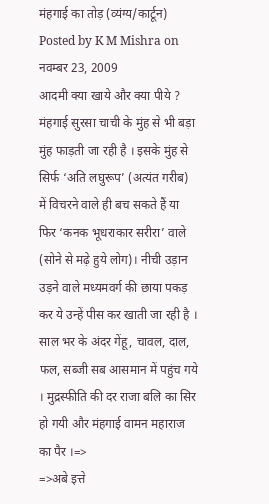मंहगाई का तोड़ (व्यंग्य/कार्टून)
Posted by K M Mishra on नवम्बर 23, 2009
आदमी क्या खाये और क्या पीये ? मंहगाई सुरसा चाची के मुंह से भी बड़ा मुंह फाड़ती जा रही है । इसके मुंह से सिर्फ ‘अति लघुरूप’ (अत्यंत गरीब) में विचरने वाले ही बच सकते हैं या फिर ‘कनक भूधराकार सरीरा’ वाले (सोने से मढ़े हुये लोग)। नीची उड़ान उड़ने वाले मध्यमवर्ग की छाया पकड़ कर ये उन्हें पीस कर खाती जा रही है । साल भर के अंदर गेंहू, चावल, दाल, फल, सब्जी सब आसमान में पहुंच गये । मुद्रस्फीति की दर राजा बलि का सिर हो गयी और मंहगाई वामन महाराज का पैर ।=>
=>अबे इत्ते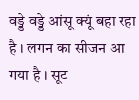वड्डे वड्डे आंसू क्यूं बहा रहा है । लगन का सीजन आ गया है । सूट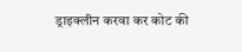ड्राइक्लीन करवा कर कोट की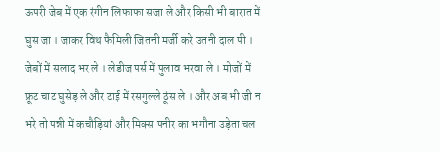ऊपरी जेब में एक रंगीन लिफाफा सजा ले और किसी भी बारात में घुस जा । जाकर विथ फैमिली जितनी मर्जी करे उतनी दाल पी । जेबों में सलाद भर ले । लेडीज पर्स में पुलाव भरवा ले । मोजों में फ्रूट चाट घुसेड़ ले और टाई में रसगुल्ले ठूंस ले । और अब भी जी न भरे तो पन्नी में कचौड़ियां और मिक्स पनीर का भगौना उड़ेता चल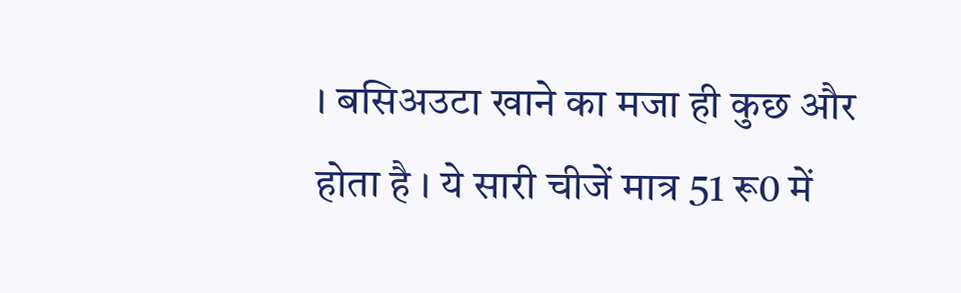। बसिअउटा खाने का मजा ही कुछ और होता है । ये सारी चीजें मात्र 51 रू0 में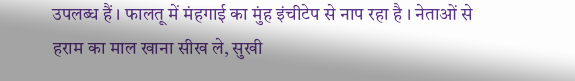उपलब्ध हैं । फालतू में मंहगाई का मुंह इंचीटेप से नाप रहा है । नेताओं से हराम का माल खाना सीख ले, सुखी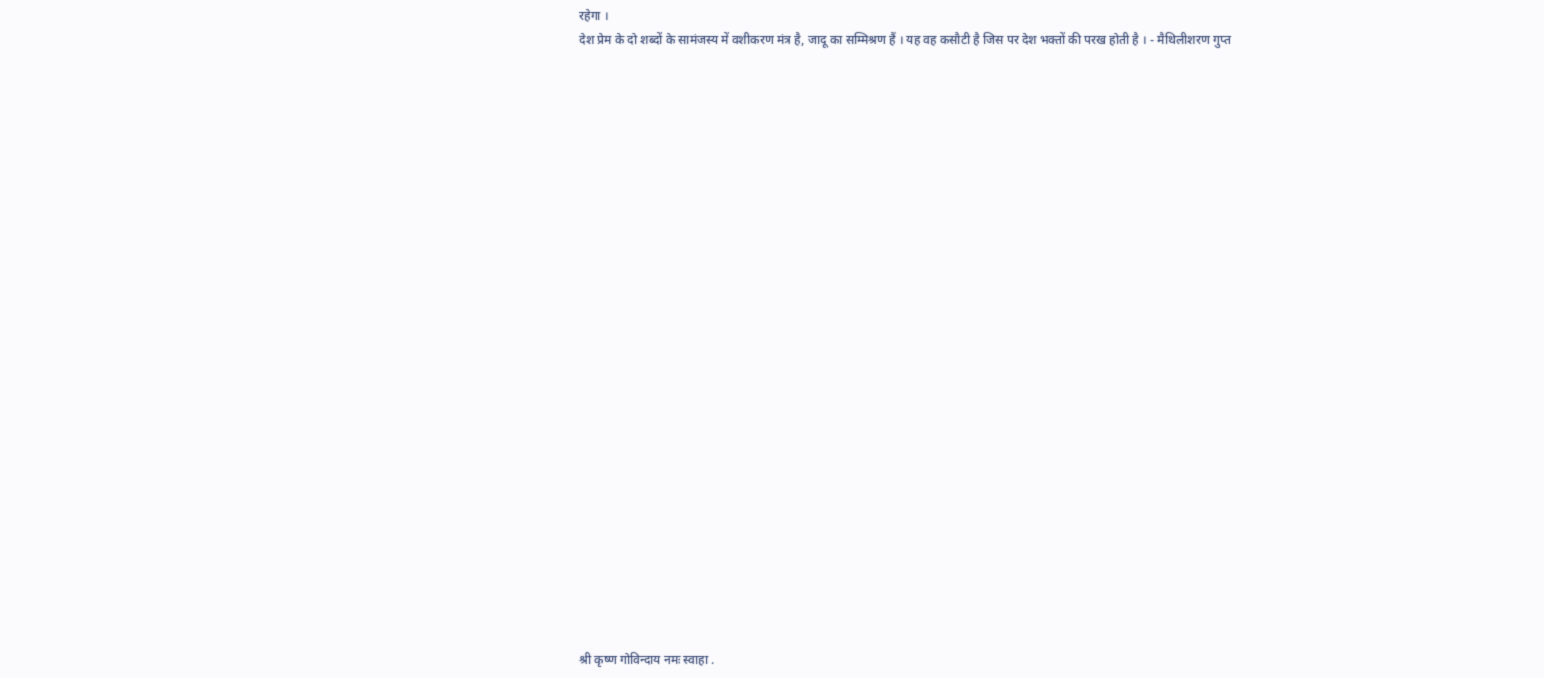रहेगा ।
देश प्रेम के दो शब्दों के सामंजस्य में वशीकरण मंत्र है, जादू का सम्मिश्रण हैं । यह वह कसौटी है जिस पर देश भक्तों की परख होती है । - मैथिलीशरण गुप्त
























श्री कृष्ण गोविन्दाय नमः स्वाहा .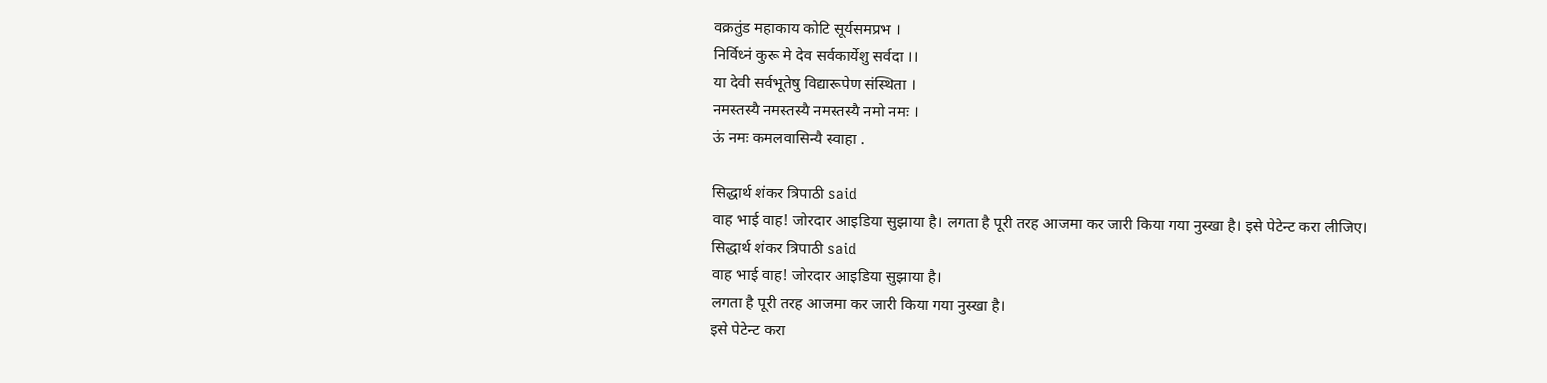वक्रतुंड महाकाय कोटि सूर्यसमप्रभ ।
निर्विध्नं कुरू मे देव सर्वकार्येशु सर्वदा ।।
या देवी सर्वभूतेषु विद्यारूपेण संस्थिता ।
नमस्तस्यै नमस्तस्यै नमस्तस्यै नमो नमः ।
ऊं नमः कमलवासिन्यै स्वाहा .

सिद्धार्थ शंकर त्रिपाठी said
वाह भाई वाह! जोरदार आइडिया सुझाया है। लगता है पूरी तरह आजमा कर जारी किया गया नुस्खा है। इसे पेटेन्ट करा लीजिए।
सिद्धार्थ शंकर त्रिपाठी said
वाह भाई वाह! जोरदार आइडिया सुझाया है।
लगता है पूरी तरह आजमा कर जारी किया गया नुस्खा है।
इसे पेटेन्ट करा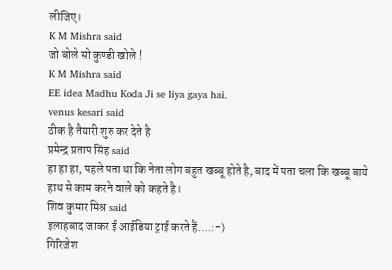लीजिए।
K M Mishra said
जो बोले सो कुण्डी खोले !
K M Mishra said
EE idea Madhu Koda Ji se liya gaya hai.
venus kesari said
ठीक है तैयारी शुरु कर देते है
प्रमेन्द्र प्रताप सिंह said
हा हा हा, पहले पता था कि नेता लोग बहुत खब्बू होते है, बाद में पता चला कि खब्बू बाये हाथ से काम करने वाले को कहते है।
शिव कुमार मिश्र said
इलाहबाद जाकर ई आईडिया ट्राई करते हैं….:-)
गिरिजेश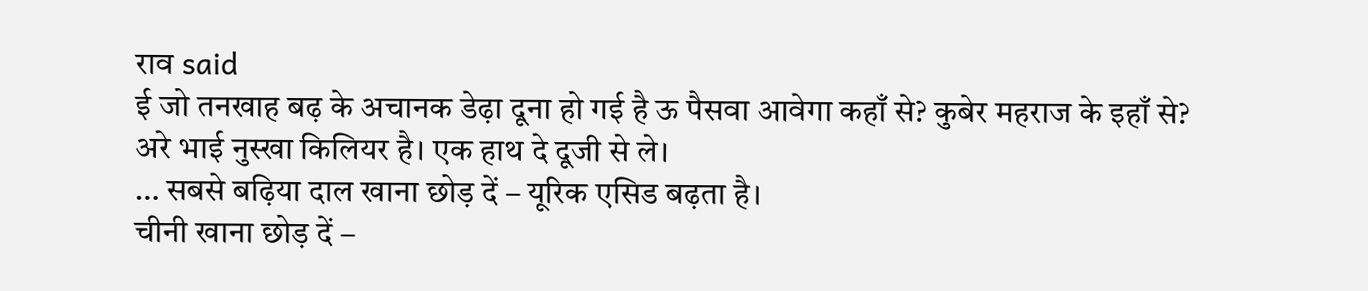राव said
ई जो तनखाह बढ़ के अचानक डेढ़ा दूना हो गई है ऊ पैसवा आवेगा कहाँ से? कुबेर महराज के इहाँ से?
अरे भाई नुस्खा किलियर है। एक हाथ दे दूजी से ले।
… सबसे बढ़िया दाल खाना छोड़ दें – यूरिक एसिड बढ़ता है।
चीनी खाना छोड़ दें –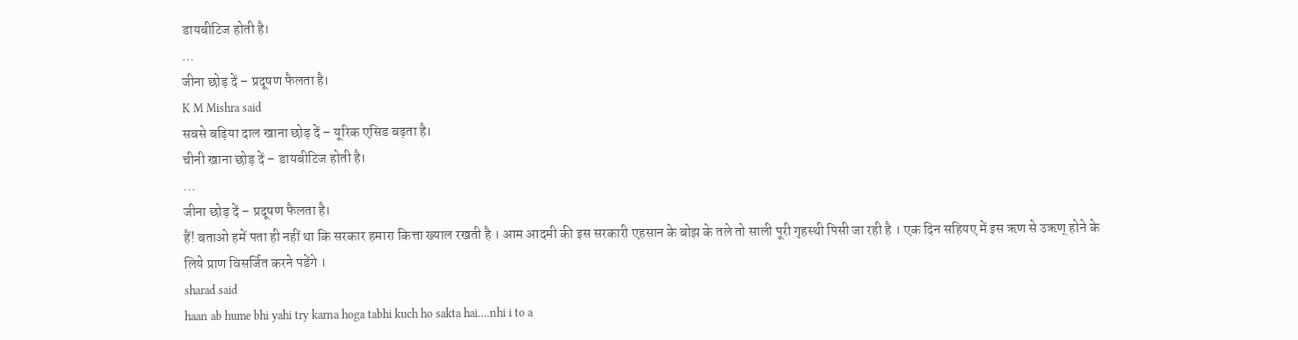डायबीटिज होती है।
…
जीना छोड़ दें – प्रदूषण फैलता है।
K M Mishra said
सबसे बढ़िया दाल खाना छोड़ दें – यूरिक एसिड बढ़ता है।
चीनी खाना छोड़ दें – डायबीटिज होती है।
…
जीना छोड़ दें – प्रदूषण फैलता है।
हैं! बताओ हमें पता ही नहीं था कि सरकार हमारा कित्ता ख्याल रखती है । आम आदमी की इस सरकारी एहसान के बोझ के तले तो साली पूरी गृहस्थी पिसी जा रही है । एक दिन सहियए में इस ऋण से उऋण् होने के लिये प्राण विसर्जित करने पडेंगे ।
sharad said
haan ab hume bhi yahi try karna hoga tabhi kuch ho sakta hai….nhi i to a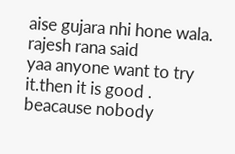aise gujara nhi hone wala.
rajesh rana said
yaa anyone want to try it.then it is good . beacause nobody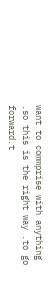want to commprise with anything .so this is the right way .to go forward.t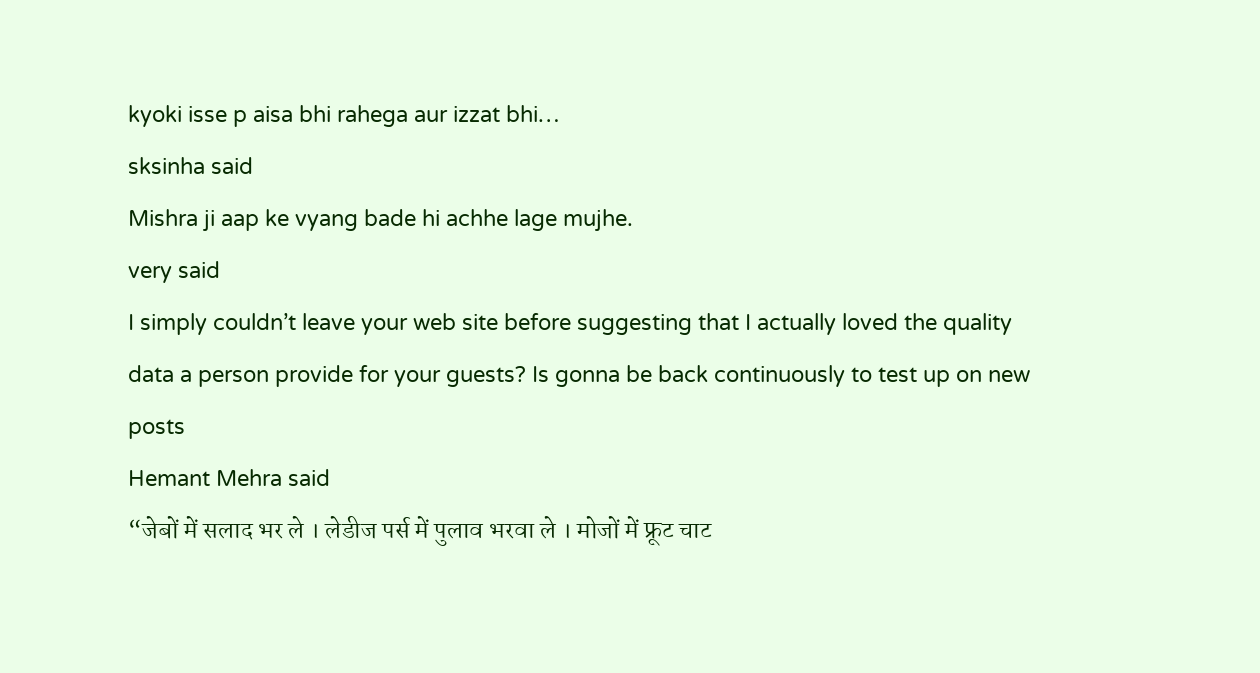kyoki isse p aisa bhi rahega aur izzat bhi…
sksinha said
Mishra ji aap ke vyang bade hi achhe lage mujhe.
very said
I simply couldn’t leave your web site before suggesting that I actually loved the quality data a person provide for your guests? Is gonna be back continuously to test up on new posts
Hemant Mehra said
“जेबों में सलाद भर ले । लेडीज पर्स में पुलाव भरवा ले । मोजों में फ्रूट चाट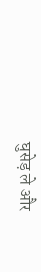घुसेड़ ले और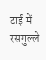टाई में रसगुल्ले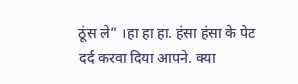ठूंस ले” ।हा हा हा. हंसा हंसा के पेट दर्द करवा दिया आपने. क्या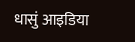धासुं आइडिया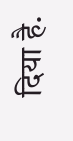दिया है.